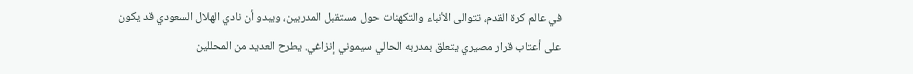في عالم كرة القدم، تتوالى الأنباء والتكهنات حول مستقبل المدربين، ويبدو أن نادي الهلال السعودي قد يكون على أعتاب قرار مصيري يتعلق بمدربه الحالي سيموني إنزاغي. يطرح العديد من المحللين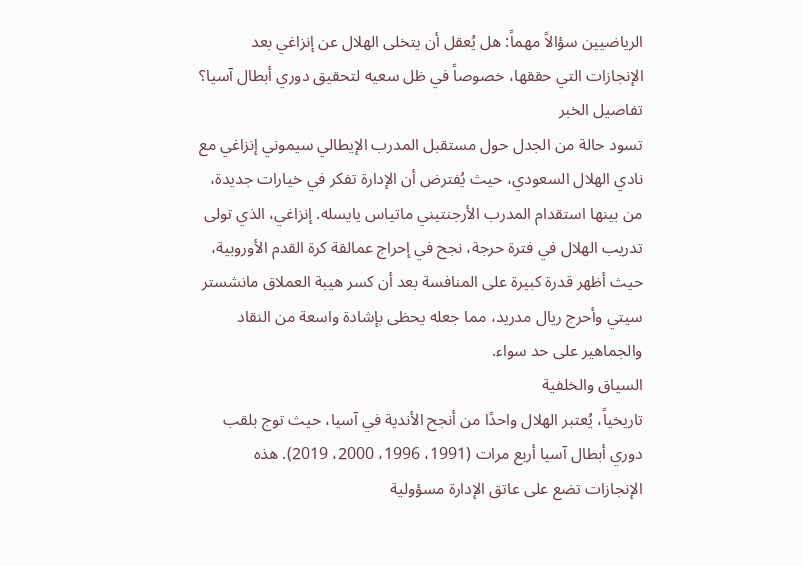الرياضيين سؤالاً مهماً: هل يُعقل أن يتخلى الهلال عن إنزاغي بعد الإنجازات التي حققها، خصوصاً في ظل سعيه لتحقيق دوري أبطال آسيا؟
تفاصيل الخبر
تسود حالة من الجدل حول مستقبل المدرب الإيطالي سيموني إنزاغي مع نادي الهلال السعودي، حيث يُفترض أن الإدارة تفكر في خيارات جديدة، من بينها استقدام المدرب الأرجنتيني ماتياس يايسله. إنزاغي، الذي تولى تدريب الهلال في فترة حرجة، نجح في إحراج عمالقة كرة القدم الأوروبية، حيث أظهر قدرة كبيرة على المنافسة بعد أن كسر هيبة العملاق مانشستر سيتي وأحرج ريال مدريد، مما جعله يحظى بإشادة واسعة من النقاد والجماهير على حد سواء.
السياق والخلفية
تاريخياً، يُعتبر الهلال واحدًا من أنجح الأندية في آسيا، حيث توج بلقب دوري أبطال آسيا أربع مرات (1991، 1996، 2000، 2019). هذه الإنجازات تضع على عاتق الإدارة مسؤولية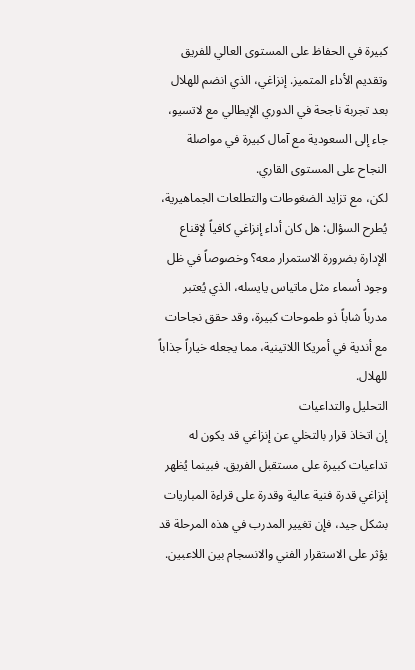كبيرة في الحفاظ على المستوى العالي للفريق وتقديم الأداء المتميز. إنزاغي، الذي انضم للهلال بعد تجربة ناجحة في الدوري الإيطالي مع لاتسيو، جاء إلى السعودية مع آمال كبيرة في مواصلة النجاح على المستوى القاري.
لكن، مع تزايد الضغوطات والتطلعات الجماهيرية، يُطرح السؤال: هل كان أداء إنزاغي كافياً لإقناع الإدارة بضرورة الاستمرار معه؟ وخصوصاً في ظل وجود أسماء مثل ماتياس يايسله، الذي يُعتبر مدرباً شاباً ذو طموحات كبيرة، وقد حقق نجاحات مع أندية في أمريكا اللاتينية، مما يجعله خياراً جذاباً للهلال.
التحليل والتداعيات
إن اتخاذ قرار بالتخلي عن إنزاغي قد يكون له تداعيات كبيرة على مستقبل الفريق. فبينما يُظهر إنزاغي قدرة فنية عالية وقدرة على قراءة المباريات بشكل جيد، فإن تغيير المدرب في هذه المرحلة قد يؤثر على الاستقرار الفني والانسجام بين اللاعبين.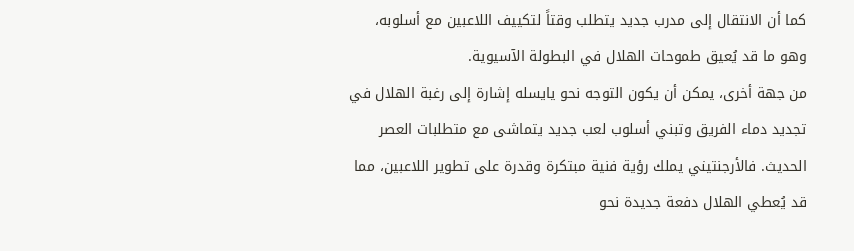كما أن الانتقال إلى مدرب جديد يتطلب وقتاً لتكييف اللاعبين مع أسلوبه، وهو ما قد يُعيق طموحات الهلال في البطولة الآسيوية.
من جهة أخرى، يمكن أن يكون التوجه نحو يايسله إشارة إلى رغبة الهلال في تجديد دماء الفريق وتبني أسلوب لعب جديد يتماشى مع متطلبات العصر الحديث. فالأرجنتيني يملك رؤية فنية مبتكرة وقدرة على تطوير اللاعبين، مما قد يُعطي الهلال دفعة جديدة نحو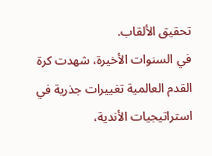تحقيق الألقاب.
في السنوات الأخيرة، شهدت كرة القدم العالمية تغييرات جذرية في استراتيجيات الأندية،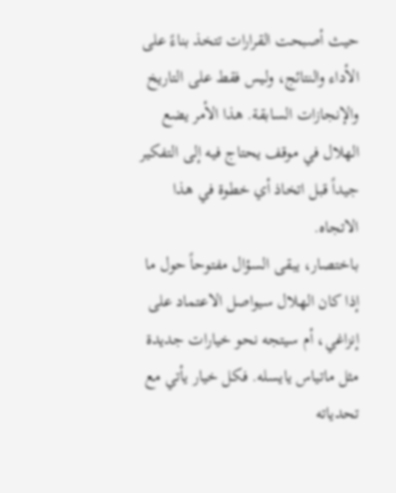حيث أصبحت القرارات تتخذ بناءً على الأداء والنتائج، وليس فقط على التاريخ والإنجازات السابقة. هذا الأمر يضع الهلال في موقف يحتاج فيه إلى التفكير جيداً قبل اتخاذ أي خطوة في هذا الاتجاه.
باختصار، يبقى السؤال مفتوحاً حول ما إذا كان الهلال سيواصل الاعتماد على إنزاغي، أم سيتجه نحو خيارات جديدة مثل ماتياس يايسله. فكل خيار يأتي مع تحدياته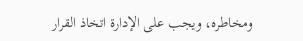ومخاطره، ويجب على الإدارة اتخاذ القرار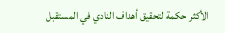الأكثر حكمة لتحقيق أهداف النادي في المستقبل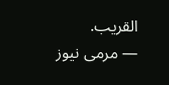القريب.
— مرمى نيوز